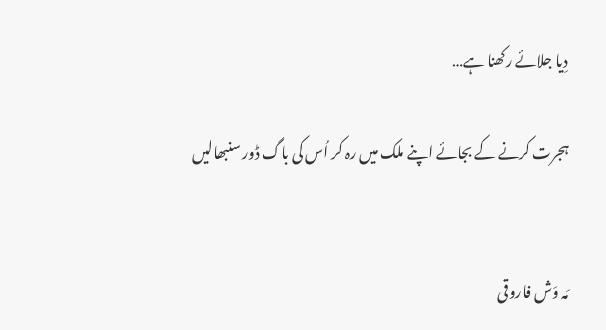دِیا جلائے رکھنا ہے…

ہجرت کرنے کے بجائے اپنے ملک میں رہ کر اُس کی باگ ڈور سنبھالیں


مَہ وَش فاروقی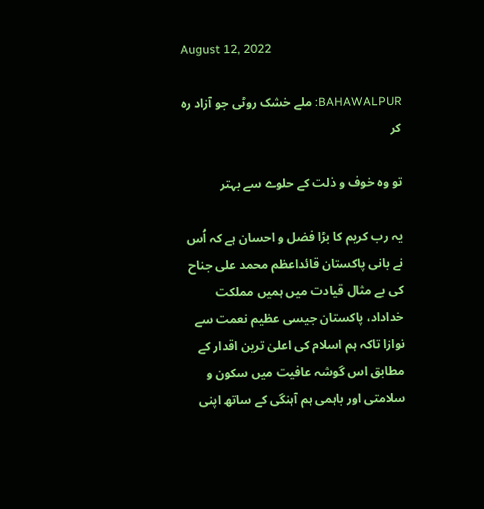August 12, 2022

BAHAWALPUR: ملے خشک روٹی جو آزاد رہ کر

تو وہ خوف و ذلت کے حلوے سے بہتر

یہ رب کریم کا بڑا فضل و احسان ہے کہ اُس نے بانی پاکستان قائداعظم محمد علی جناح کی بے مثال قیادت میں ہمیں مملکت خداداد، پاکستان جیسی عظیم نعمت سے نوازا تاکہ ہم اسلام کی اعلیٰ ترین اقدار کے مطابق اس گوشہ عافیت میں سکون و سلامتی اور باہمی ہم آہنگی کے ساتھ اپنی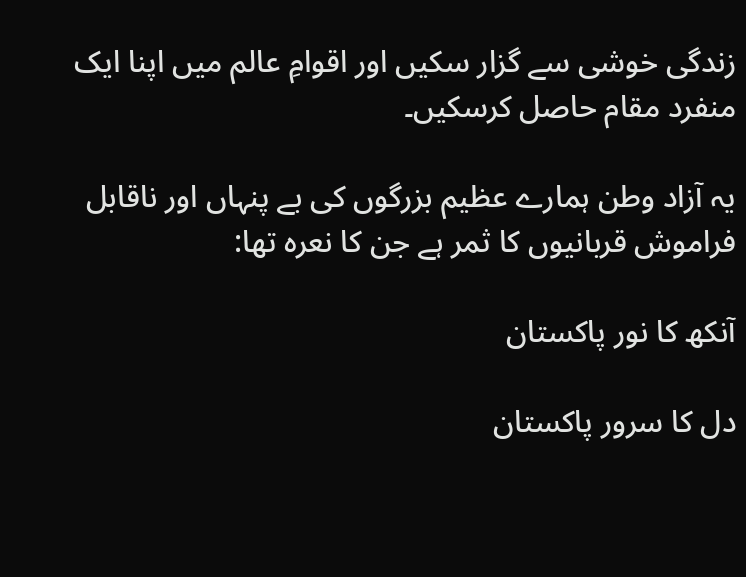زندگی خوشی سے گزار سکیں اور اقوامِ عالم میں اپنا ایک منفرد مقام حاصل کرسکیں۔

یہ آزاد وطن ہمارے عظیم بزرگوں کی بے پنہاں اور ناقابل فراموش قربانیوں کا ثمر ہے جن کا نعرہ تھا:

آنکھ کا نور پاکستان

دل کا سرور پاکستان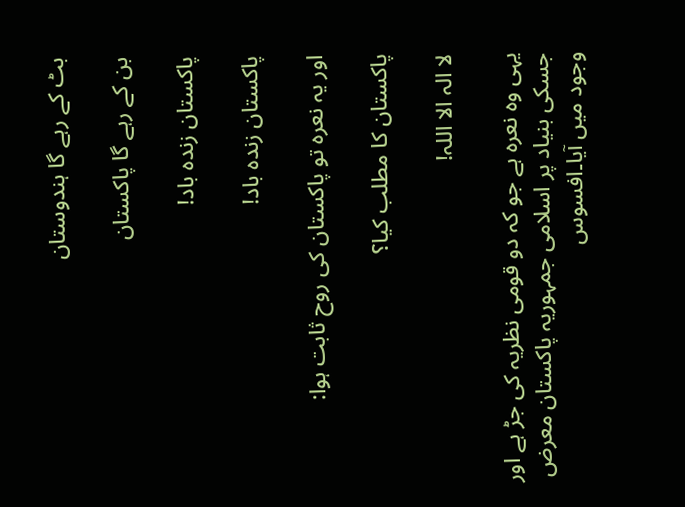بٹ کے رہے گا ہندوستان

بن کے رہے گا پاکستان

پاکستان زندہ باد!

پاکستان زندہ باد!

اور یہ نعرہ تو پاکستان کی روح ثابت ہوا:

پاکستان کا مطلب کیا؟

لا الہ الا اللہ!

یہی وہ نعرہ ہے جو کہ دو قومی نظریہ کی جڑ ہے اور جسکی بنیاد پر اسلامی جمہوریہ پاکستان معرض وجود میں آیا۔افسوس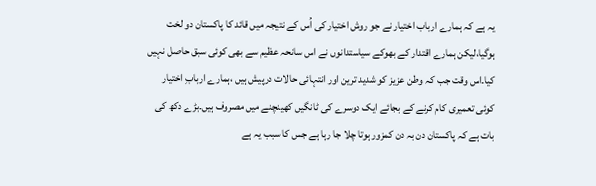یہ ہے کہ ہمارے ارباب اختیار نے جو روش اختیار کی اُس کے نتیجہ میں قائد کا پاکستان دو لخت ہوگیا،لیکن ہمارے اقتدار کے بھوکے سیاستدانوں نے اس سانحہ عظیم سے بھی کوئی سبق حاصل نہیں کیا۔اس وقت جب کہ وطن عزیز کو شدید ترین اور انتہائی حالات درپیش ہیں ،ہمارے اربابِ اختیار کوئی تعمیری کام کرنے کے بجائے ایک دوسرے کی ٹانگیں کھینچنے میں مصروف ہیں۔بڑے دکھ کی بات ہے کہ پاکستان دن بہ دن کمزور ہوتا چلا جا رہا ہے جس کا سبب یہ ہے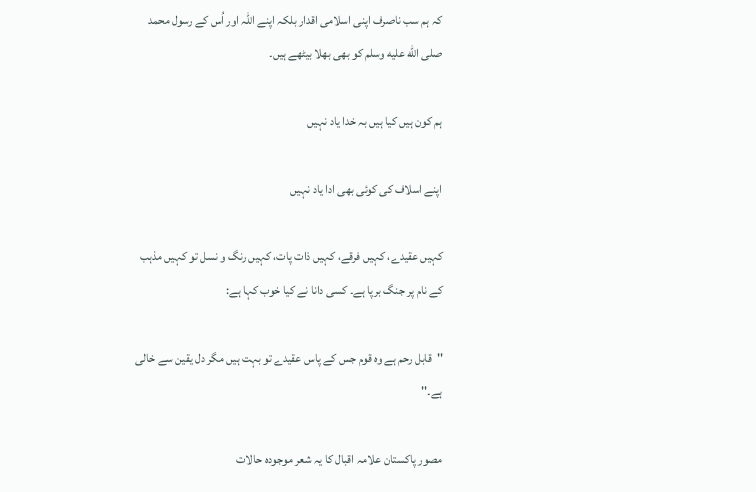کہ ہم سب ناصرف اپنی اسلامی اقدار بلکہ اپنے اللہ اور اُس کے رسول محمد صلى الله عليه وسلم کو بھی بھلا بیٹھے ہیں۔

ہم کون ہیں کیا ہیں بہ خدا یاد نہیں

اپنے اسلاف کی کوئی بھی ادا یاد نہیں

کہیں عقیدے، کہیں فرقے، کہیں ذات پات، کہیں رنگ و نسل تو کہیں مذہب کے نام پر جنگ برپا ہے۔ کسی دانا نے کیا خوب کہا ہے:

''قابل رحم ہے وہ قوم جس کے پاس عقیدے تو بہت ہیں مگر دل یقین سے خالی ہے۔''

مصور پاکستان علامہ اقبال کا یہ شعر موجودہ حالات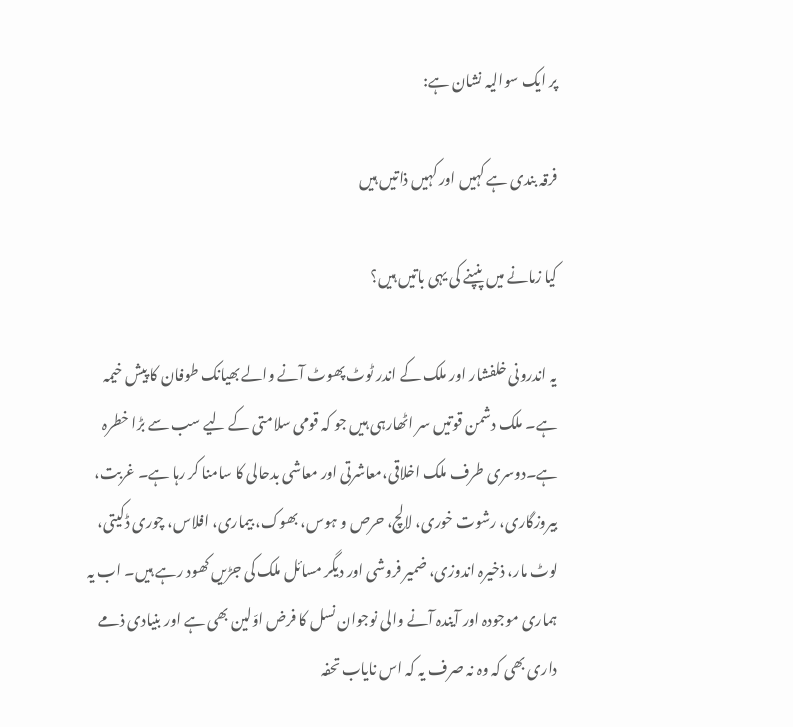پر ایک سوالیہ نشان ہے:

فرقہ بندی ہے کہیں اور کہیں ذاتیں ہیں

کیا زمانے میں پنپنے کی یہی باتیں ہیں؟

یہ اندرونی خلفشار اور ملک کے اندر ٹوٹ پھوٹ آنے والے بھیانک طوفان کا پیش خیمہ ہے۔ ملک دشمن قوتیں سر اٹھارہی ہیں جو کہ قومی سلامتی کے لیے سب سے بڑا خطرہ ہے۔دوسری طرف ملک اخلاقی،معاشرتی اور معاشی بدحالی کا سامنا کر رہا ہے۔ غربت، بیروزگاری، رشوت خوری، لالچ، حرص و ہوس، بھوک، بیماری، افلاس، چوری ڈکیتی، لوٹ مار، ذخیرہ اندوزی، ضمیر فروشی اور دیگر مسائل ملک کی جڑیں کھود رہے ہیں۔ اب یہ ہماری موجودہ اور آیندہ آنے والی نوجوان نسل کا فرض اوّلین بھی ہے اور بنیادی ذمے داری بھی کہ وہ نہ صرف یہ کہ اس نایاب تحفہ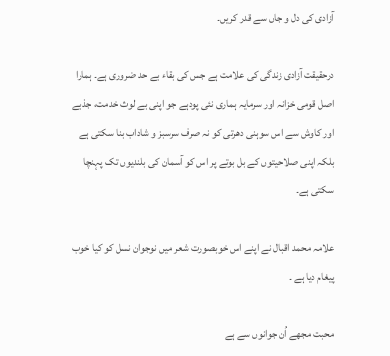آزادی کی دل و جاں سے قدر کریں۔

درحقیقت آزادی زندگی کی علامت ہے جس کی بقاء بے حد ضروری ہے۔ ہمارا اصل قومی خزانہ اور سرمایہ ہماری نئی پودہے جو اپنی بے لوث خدمت، جذبے اور کاوش سے اس سوہنی دھرتی کو نہ صرف سرسبز و شاداب بنا سکتی ہے بلکہ اپنی صلاحیتوں کے بل بوتے پر اس کو آسمان کی بلندیوں تک پہنچا سکتی ہے۔

علامہ محمد اقبال نے اپنے اس خوبصورت شعر میں نوجوان نسل کو کیا خوب پیغام دیا ہے ۔

محبت مجھے اُن جوانوں سے ہے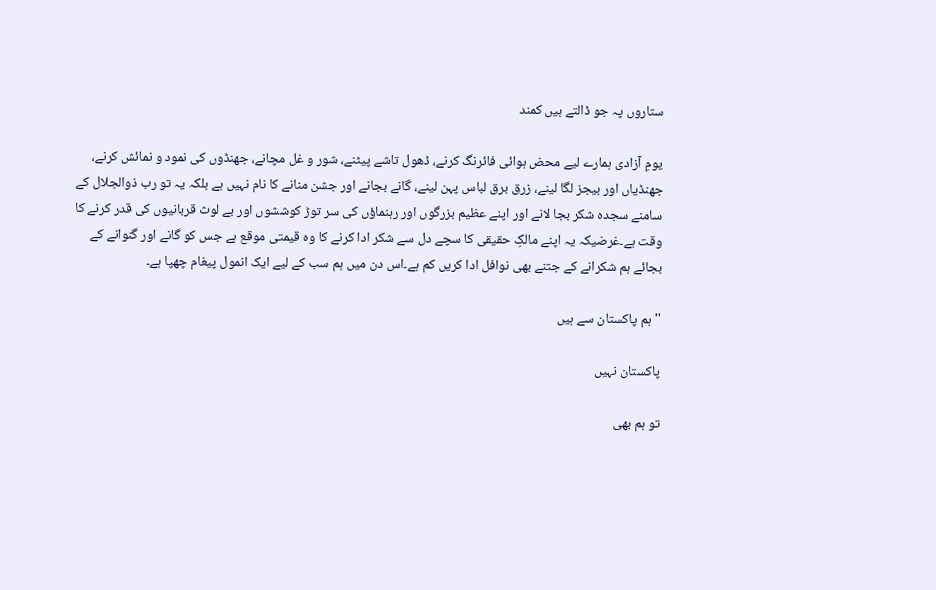ستاروں پہ جو ڈالتے ہیں کمند

یومِ آزادی ہمارے لیے محض ہوائی فائرنگ کرنے، ڈھول تاشے پیٹنے، شور و غل مچانے، جھنڈوں کی نمود و نمائش کرنے، جھنڈیاں اور بیجز لگا لینے، زرق برق لباس پہن لینے، گانے بجانے اور جشن منانے کا نام نہیں ہے بلکہ یہ تو رب ذوالجلال کے سامنے سجدہ شکر بجا لانے اور اپنے عظیم بزرگوں اور رہنماؤں کی سر توڑ کوششوں اور بے لوث قربانیوں کی قدر کرنے کا وقت ہے۔غرضیکہ یہ اپنے مالکِ حقیقی کا سچے دل سے شکر ادا کرنے کا وہ قیمتی موقع ہے جس کو گانے اور گنوانے کے بجائے ہم شکرانے کے جتنے بھی نوافل ادا کریں کم ہے۔اس دن میں ہم سب کے لیے ایک انمول پیغام چھپا ہے۔

''ہم پاکستان سے ہیں

پاکستان نہیں

تو ہم بھی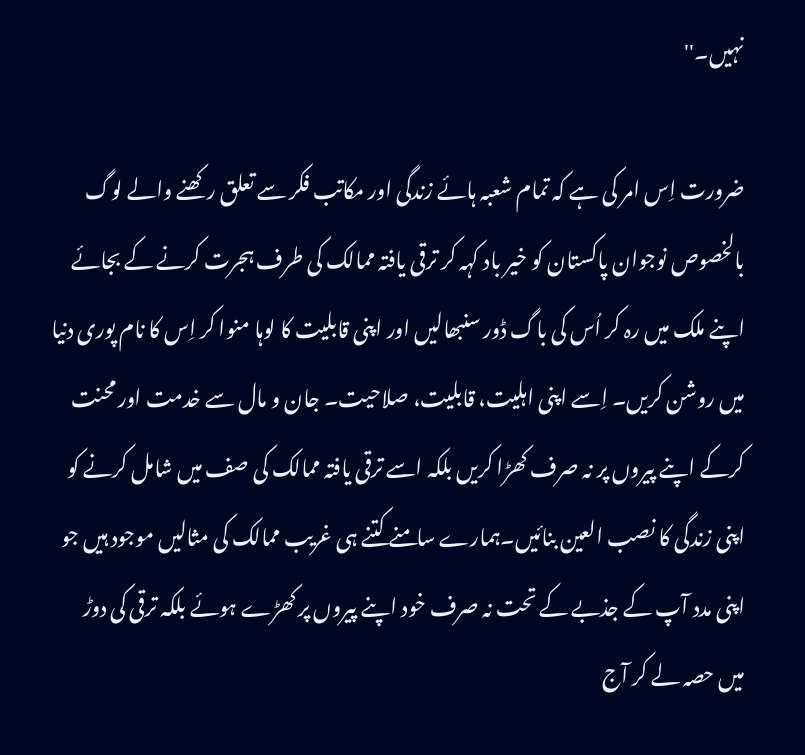نہیں۔''

ضرورت اِس امر کی ہے کہ تمام شعبہ ہائے زندگی اور مکاتب فکر سے تعلق رکھنے والے لوگ بالخصوص نوجوان پاکستان کو خیر باد کہہ کر ترقی یافتہ ممالک کی طرف ہجرت کرنے کے بجائے اپنے ملک میں رہ کر اُس کی باگ ڈور سنبھالیں اور اپنی قابلیت کا لوہا منوا کر اِس کا نام پوری دنیا میں روشن کریں۔ اِسے اپنی اہلیت، قابلیت، صلاحیت۔ جان و مال سے خدمت اور محنت کرکے اپنے پیروں پر نہ صرف کھڑا کریں بلکہ اسے ترقی یافتہ ممالک کی صف میں شامل کرنے کو اپنی زندگی کا نصب العین بنائیں۔ہمارے سامنے کتنے ہی غریب ممالک کی مثالیں موجود ہیں جو اپنی مدد آپ کے جذبے کے تحت نہ صرف خود اپنے پیروں پر کھڑے ہوئے بلکہ ترقی کی دوڑ میں حصہ لے کر آج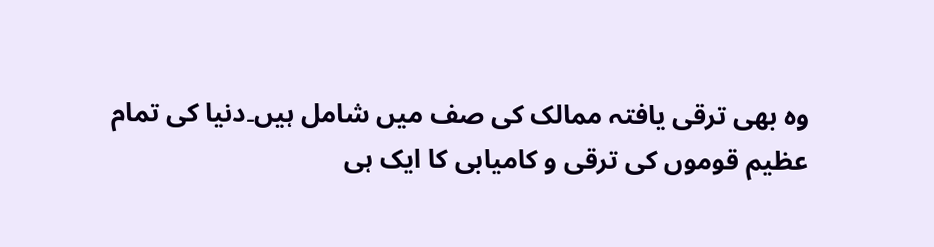وہ بھی ترقی یافتہ ممالک کی صف میں شامل ہیں۔دنیا کی تمام عظیم قوموں کی ترقی و کامیابی کا ایک ہی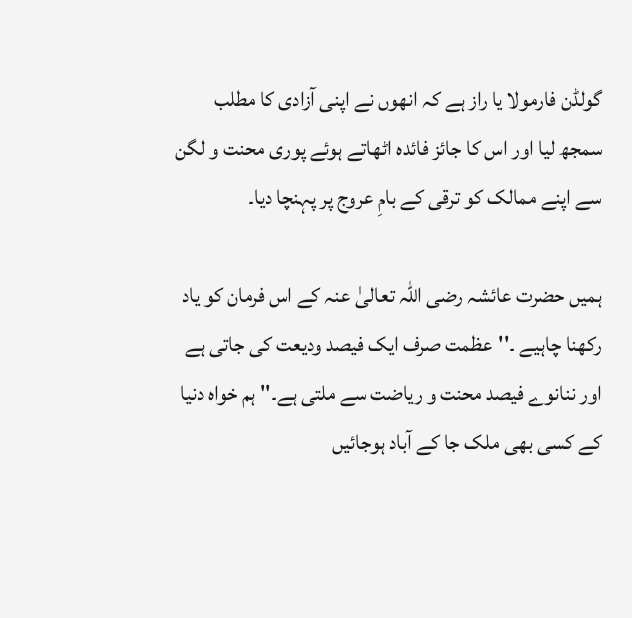گولڈن فارمولا یا راز ہے کہ انھوں نے اپنی آزادی کا مطلب سمجھ لیا اور اس کا جائز فائدہ اٹھاتے ہوئے پوری محنت و لگن سے اپنے ممالک کو ترقی کے بامِ عروج پر پہنچا دیا۔

ہمیں حضرت عائشہ رضی اللہ تعالیٰ عنہ کے اس فرمان کو یاد رکھنا چاہیے ۔''عظمت صرف ایک فیصد ودیعت کی جاتی ہے اور ننانوے فیصد محنت و ریاضت سے ملتی ہے۔'' ہم خواہ دنیا کے کسی بھی ملک جا کے آباد ہوجائیں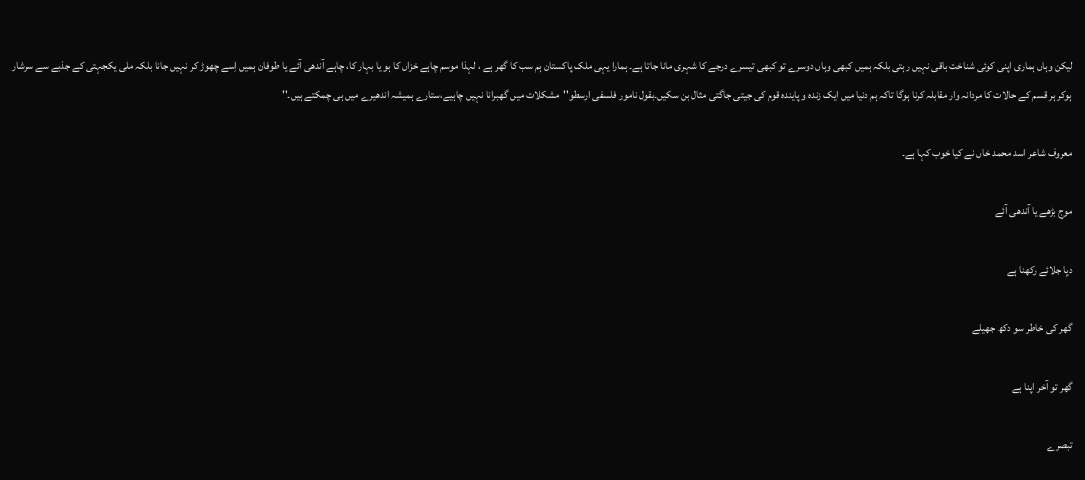لیکن وہاں ہماری اپنی کوئی شناخت باقی نہیں رہتی بلکہ ہمیں کبھی وہاں دوسرے تو کبھی تیسرے درجے کا شہری مانا جاتا ہے۔ ہمارا یہی ملک پاکستان ہم سب کا گھر ہے ، لہذا موسم چاہے خزاں کا ہو یا بہار کا، چاہے آندھی آئے یا طوفان ہمیں اِسے چھوڑ کر نہیں جانا بلکہ ملی یکجہتی کے جذبے سے سرشار ہوکر ہر قسم کے حالات کا مردانہ وار مقابلہ کرنا ہوگا تاکہ ہم دنیا میں ایک زندہ و پایندہ قوم کی جیتی جاگتی مثال بن سکیں۔بقول نامور فلسفی ارسطو''مشکلات میں گھبرانا نہیں چاہیے،ستارے ہمیشہ اندھیرے میں ہی چمکتے ہیں۔''

معروف شاعر اسد محمد خاں نے کیا خوب کہا ہے۔

موج بڑھے یا آندھی آئے

دیِا جلائے رکھنا ہے

گھر کی خاطر سو دکھ جھیلے

گھر تو آخر اپنا ہے

تبصرے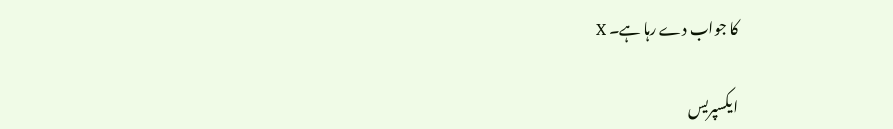کا جواب دے رہا ہے۔ X

ایکسپریس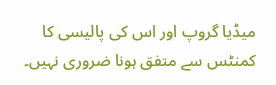میڈیا گروپ اور اس کی پالیسی کا کمنٹس سے متفق ہونا ضروری نہیں۔